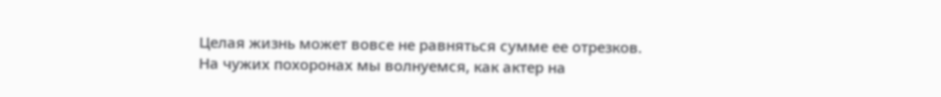Целая жизнь может вовсе не равняться сумме ее отрезков.
На чужих похоронах мы волнуемся, как актер на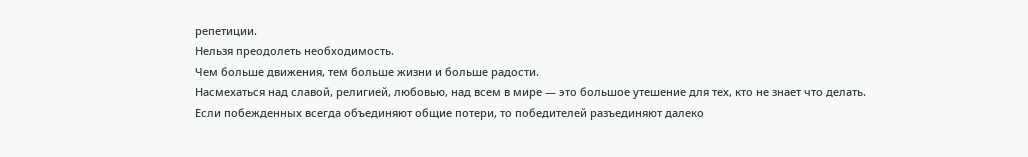репетиции.
Нельзя преодолеть необходимость.
Чем больше движения, тем больше жизни и больше радости.
Насмехаться над славой, религией, любовью, над всем в мире — это большое утешение для тех, кто не знает что делать.
Если побежденных всегда объединяют общие потери, то победителей разъединяют далеко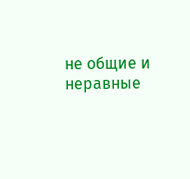не общие и неравные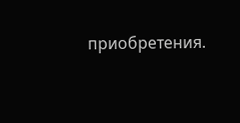приобретения.